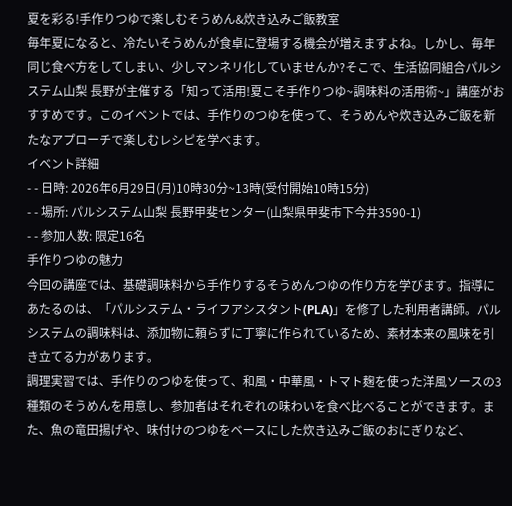夏を彩る!手作りつゆで楽しむそうめん&炊き込みご飯教室
毎年夏になると、冷たいそうめんが食卓に登場する機会が増えますよね。しかし、毎年同じ食べ方をしてしまい、少しマンネリ化していませんか?そこで、生活協同組合パルシステム山梨 長野が主催する「知って活用!夏こそ手作りつゆ~調味料の活用術~」講座がおすすめです。このイベントでは、手作りのつゆを使って、そうめんや炊き込みご飯を新たなアプローチで楽しむレシピを学べます。
イベント詳細
- - 日時: 2026年6月29日(月)10時30分~13時(受付開始10時15分)
- - 場所: パルシステム山梨 長野甲斐センター(山梨県甲斐市下今井3590-1)
- - 参加人数: 限定16名
手作りつゆの魅力
今回の講座では、基礎調味料から手作りするそうめんつゆの作り方を学びます。指導にあたるのは、「パルシステム・ライフアシスタント(PLA)」を修了した利用者講師。パルシステムの調味料は、添加物に頼らずに丁寧に作られているため、素材本来の風味を引き立てる力があります。
調理実習では、手作りのつゆを使って、和風・中華風・トマト麹を使った洋風ソースの3種類のそうめんを用意し、参加者はそれぞれの味わいを食べ比べることができます。また、魚の竜田揚げや、味付けのつゆをベースにした炊き込みご飯のおにぎりなど、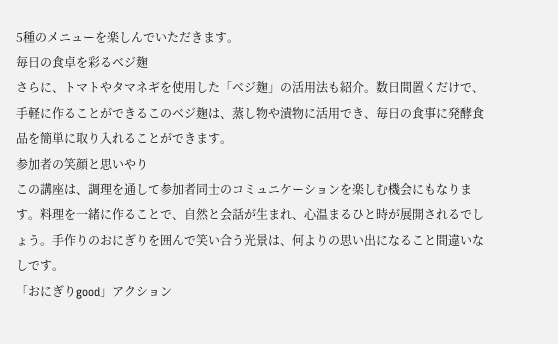5種のメニューを楽しんでいただきます。
毎日の食卓を彩るベジ麹
さらに、トマトやタマネギを使用した「ベジ麹」の活用法も紹介。数日間置くだけで、手軽に作ることができるこのベジ麹は、蒸し物や漬物に活用でき、毎日の食事に発酵食品を簡単に取り入れることができます。
参加者の笑顔と思いやり
この講座は、調理を通して参加者同士のコミュニケーションを楽しむ機会にもなります。料理を一緒に作ることで、自然と会話が生まれ、心温まるひと時が展開されるでしょう。手作りのおにぎりを囲んで笑い合う光景は、何よりの思い出になること間違いなしです。
「おにぎりgood」アクション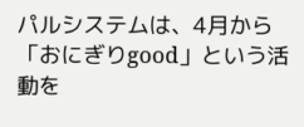パルシステムは、4月から「おにぎりgood」という活動を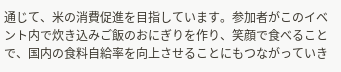通じて、米の消費促進を目指しています。参加者がこのイベント内で炊き込みご飯のおにぎりを作り、笑顔で食べることで、国内の食料自給率を向上させることにもつながっていき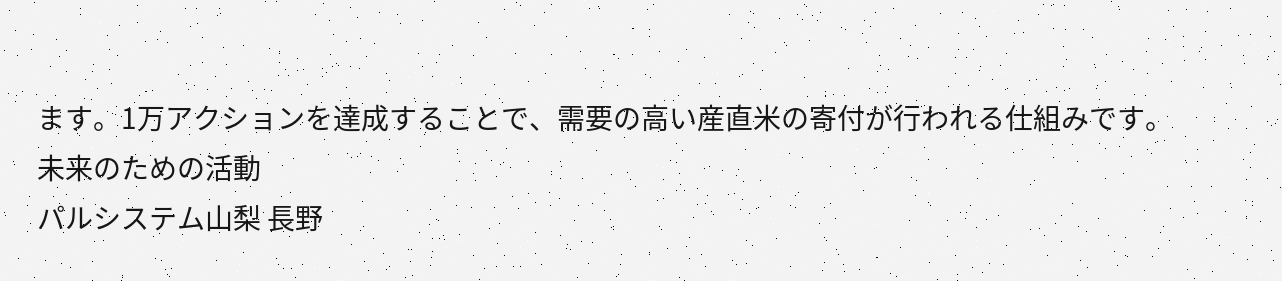ます。1万アクションを達成することで、需要の高い産直米の寄付が行われる仕組みです。
未来のための活動
パルシステム山梨 長野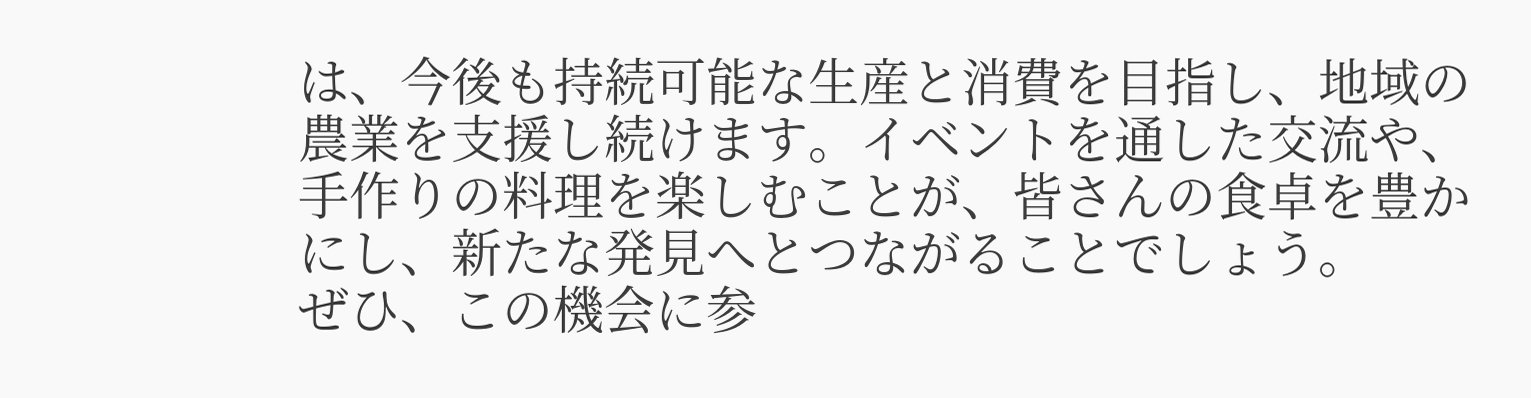は、今後も持続可能な生産と消費を目指し、地域の農業を支援し続けます。イベントを通した交流や、手作りの料理を楽しむことが、皆さんの食卓を豊かにし、新たな発見へとつながることでしょう。
ぜひ、この機会に参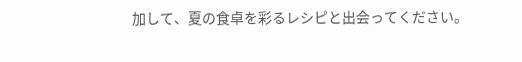加して、夏の食卓を彩るレシピと出会ってください。